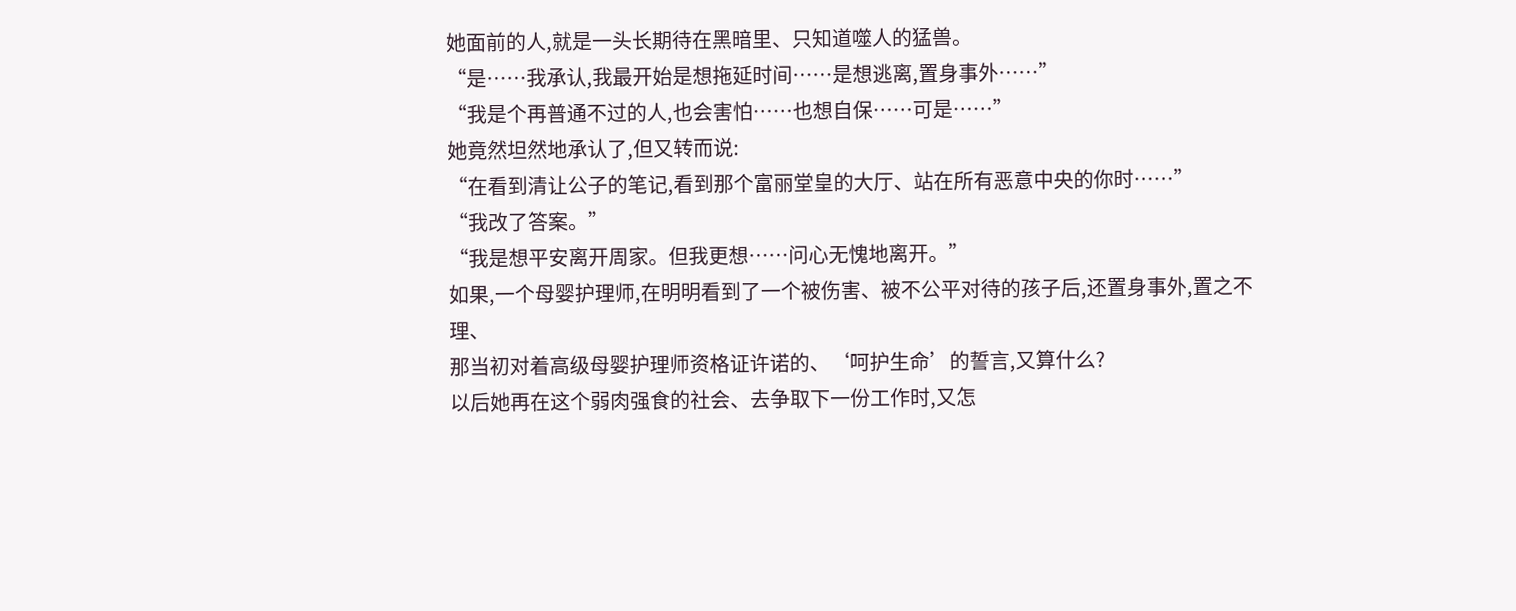她面前的人,就是一头长期待在黑暗里、只知道噬人的猛兽。
“是……我承认,我最开始是想拖延时间……是想逃离,置身事外……”
“我是个再普通不过的人,也会害怕……也想自保……可是……”
她竟然坦然地承认了,但又转而说:
“在看到清让公子的笔记,看到那个富丽堂皇的大厅、站在所有恶意中央的你时……”
“我改了答案。”
“我是想平安离开周家。但我更想……问心无愧地离开。”
如果,一个母婴护理师,在明明看到了一个被伤害、被不公平对待的孩子后,还置身事外,置之不理、
那当初对着高级母婴护理师资格证许诺的、‘呵护生命’的誓言,又算什么?
以后她再在这个弱肉强食的社会、去争取下一份工作时,又怎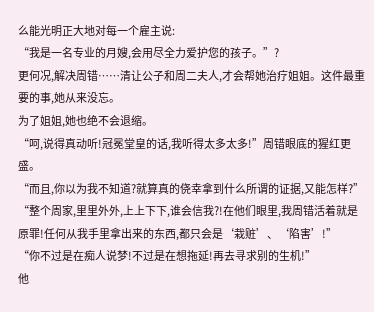么能光明正大地对每一个雇主说:
“我是一名专业的月嫂,会用尽全力爱护您的孩子。”?
更何况,解决周错……清让公子和周二夫人,才会帮她治疗姐姐。这件最重要的事,她从来没忘。
为了姐姐,她也绝不会退缩。
“呵,说得真动听!冠冕堂皇的话,我听得太多太多!”周错眼底的猩红更盛。
“而且,你以为我不知道?就算真的侥幸拿到什么所谓的证据,又能怎样?”
“整个周家,里里外外,上上下下,谁会信我?!在他们眼里,我周错活着就是原罪!任何从我手里拿出来的东西,都只会是‘栽赃’、‘陷害’!”
“你不过是在痴人说梦!不过是在想拖延!再去寻求别的生机!”
他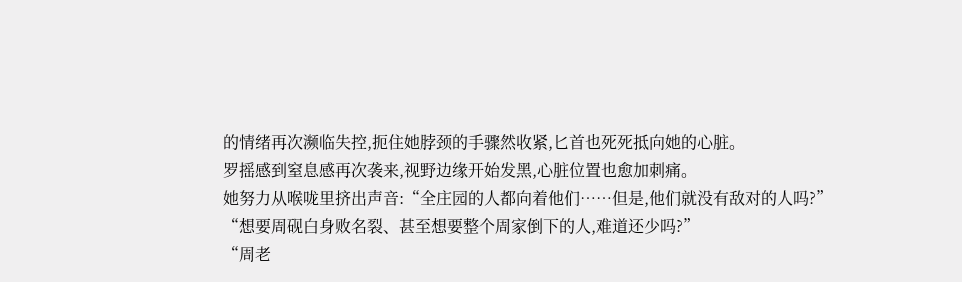的情绪再次濒临失控,扼住她脖颈的手骤然收紧,匕首也死死抵向她的心脏。
罗摇感到窒息感再次袭来,视野边缘开始发黑,心脏位置也愈加刺痛。
她努力从喉咙里挤出声音:“全庄园的人都向着他们……但是,他们就没有敌对的人吗?”
“想要周砚白身败名裂、甚至想要整个周家倒下的人,难道还少吗?”
“周老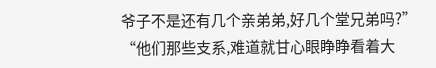爷子不是还有几个亲弟弟,好几个堂兄弟吗?”
“他们那些支系,难道就甘心眼睁睁看着大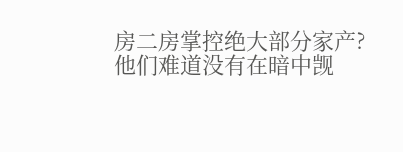房二房掌控绝大部分家产?他们难道没有在暗中觊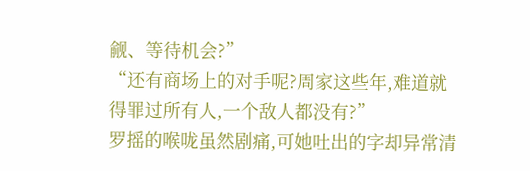觎、等待机会?”
“还有商场上的对手呢?周家这些年,难道就得罪过所有人,一个敌人都没有?”
罗摇的喉咙虽然剧痛,可她吐出的字却异常清